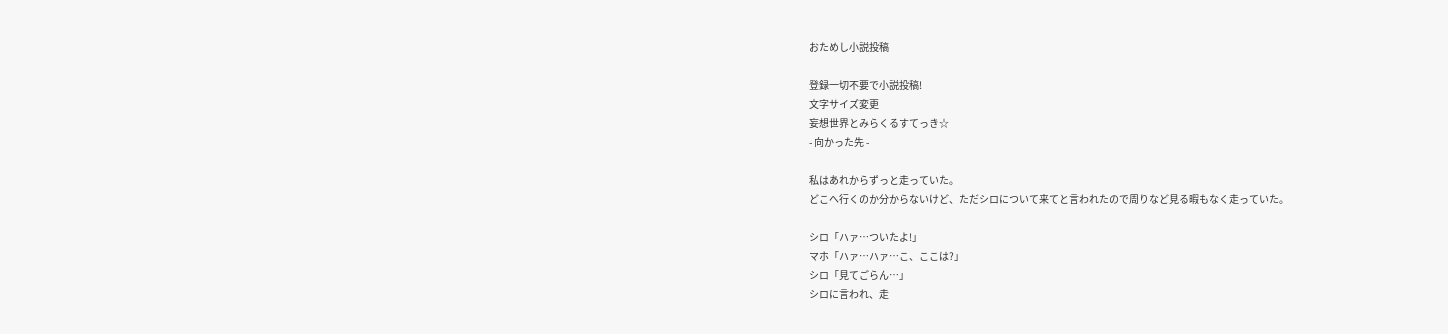おためし小説投稿

登録一切不要で小説投稿!
文字サイズ変更
妄想世界とみらくるすてっき☆
- 向かった先 -

私はあれからずっと走っていた。
どこへ行くのか分からないけど、ただシロについて来てと言われたので周りなど見る暇もなく走っていた。

シロ「ハァ…ついたよ!」
マホ「ハァ…ハァ…こ、ここは?」
シロ「見てごらん…」
シロに言われ、走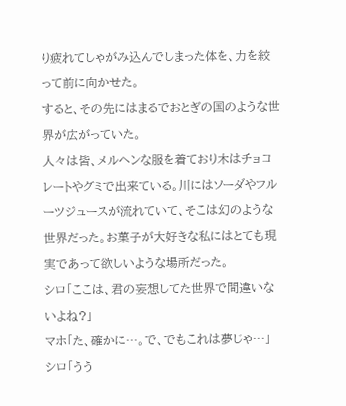り疲れてしゃがみ込んでしまった体を、力を絞って前に向かせた。
すると、その先にはまるでおとぎの国のような世界が広がっていた。
人々は皆、メルヘンな服を着ており木はチョコレートやグミで出来ている。川にはソーダやフルーツジュースが流れていて、そこは幻のような世界だった。お菓子が大好きな私にはとても現実であって欲しいような場所だった。
シロ「ここは、君の妄想してた世界で間違いないよね?」
マホ「た、確かに…。で、でもこれは夢じゃ…」
シロ「うう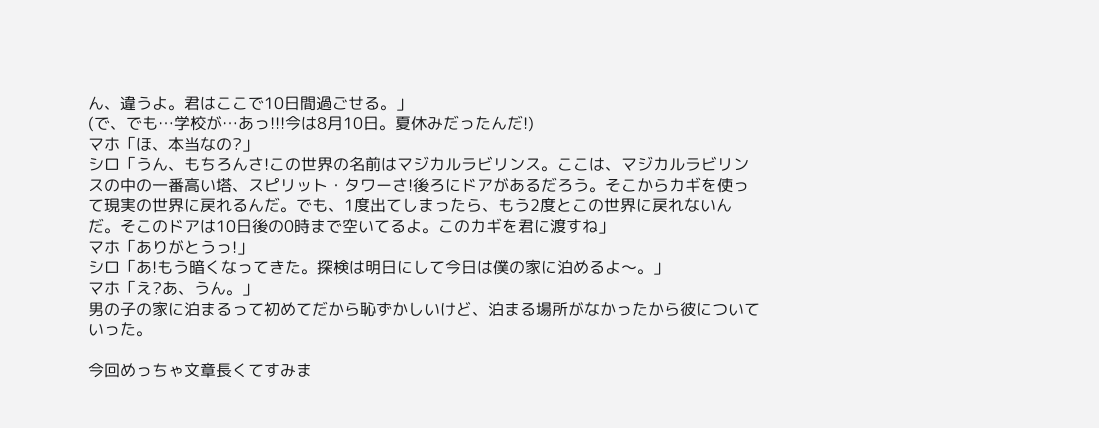ん、違うよ。君はここで10日間過ごせる。」
(で、でも…学校が…あっ!!!今は8月10日。夏休みだったんだ!)
マホ「ほ、本当なの?」
シロ「うん、もちろんさ!この世界の名前はマジカルラビリンス。ここは、マジカルラビリンスの中の一番高い塔、スピリット・タワーさ!後ろにドアがあるだろう。そこからカギを使って現実の世界に戻れるんだ。でも、1度出てしまったら、もう2度とこの世界に戻れないんだ。そこのドアは10日後の0時まで空いてるよ。このカギを君に渡すね」
マホ「ありがとうっ!」
シロ「あ!もう暗くなってきた。探検は明日にして今日は僕の家に泊めるよ〜。」
マホ「え?あ、うん。」
男の子の家に泊まるって初めてだから恥ずかしいけど、泊まる場所がなかったから彼についていった。

今回めっちゃ文章長くてすみま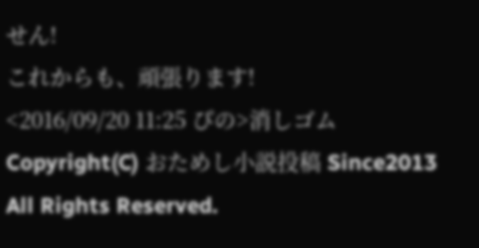せん!
これからも、頑張ります!
<2016/09/20 11:25 ぴの>消しゴム
Copyright(C) おためし小説投稿 Since2013 All Rights Reserved.